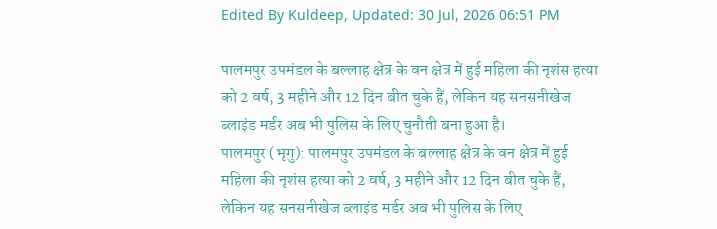Edited By Kuldeep, Updated: 30 Jul, 2026 06:51 PM

पालमपुर उपमंडल के बल्लाह क्षेत्र के वन क्षेत्र में हुई महिला की नृशंस हत्या को 2 वर्ष, 3 महीने और 12 दिन बीत चुके हैं, लेकिन यह सनसनीखेज ब्लाइंड मर्डर अब भी पुलिस के लिए चुनौती बना हुआ है।
पालमपुर (भृगु): पालमपुर उपमंडल के बल्लाह क्षेत्र के वन क्षेत्र में हुई महिला की नृशंस हत्या को 2 वर्ष, 3 महीने और 12 दिन बीत चुके हैं, लेकिन यह सनसनीखेज ब्लाइंड मर्डर अब भी पुलिस के लिए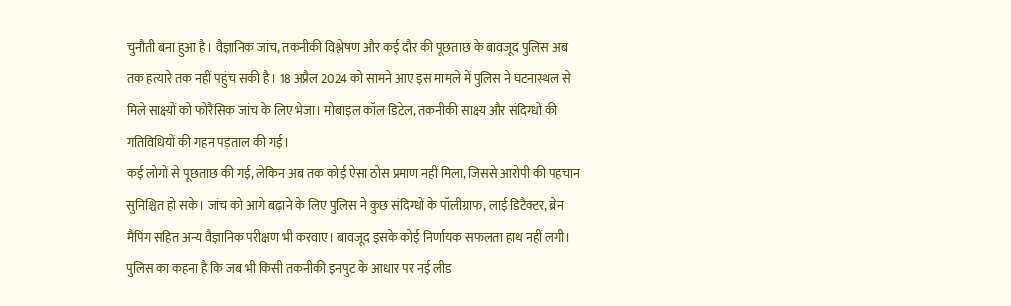चुनौती बना हुआ है। वैज्ञानिक जांच, तकनीकी विश्लेषण और कई दौर की पूछताछ के बावजूद पुलिस अब तक हत्यारे तक नहीं पहुंच सकी है। 18 अप्रैल 2024 को सामने आए इस मामले में पुलिस ने घटनास्थल से मिले साक्ष्यों को फोरैंसिक जांच के लिए भेजा। मोबाइल कॉल डिटेल, तकनीकी साक्ष्य और संदिग्धों की गतिविधियों की गहन पड़ताल की गई।
कई लोगों से पूछताछ की गई, लेकिन अब तक कोई ऐसा ठोस प्रमाण नहीं मिला, जिससे आरोपी की पहचान सुनिश्चित हो सके। जांच को आगे बढ़ाने के लिए पुलिस ने कुछ संदिग्धों के पॉलीग्राफ, लाई डिटैक्टर, ब्रेन मैपिंग सहित अन्य वैज्ञानिक परीक्षण भी करवाए। बावजूद इसके कोई निर्णायक सफलता हाथ नहीं लगी। पुलिस का कहना है कि जब भी किसी तकनीकी इनपुट के आधार पर नई लीड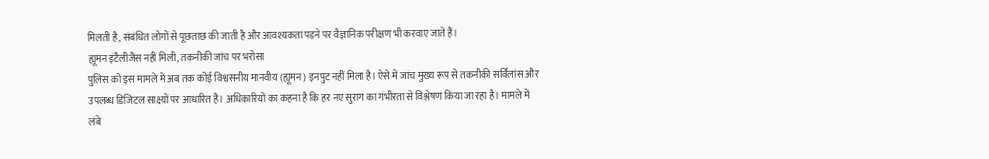मिलती है, संबंधित लोगों से पूछताछ की जाती है और आवश्यकता पड़ने पर वैज्ञानिक परीक्षण भी करवाए जाते हैं।
ह्यूमन इंटैलीजैंस नहीं मिली, तकनीकी जांच पर भरोसा
पुलिस को इस मामले में अब तक कोई विश्वसनीय मानवीय (ह्यूमन) इनपुट नहीं मिला है। ऐसे में जांच मुख्य रूप से तकनीकी सर्विलांस और उपलब्ध डिजिटल साक्ष्यों पर आधारित है। अधिकारियों का कहना है कि हर नए सुराग का गंभीरता से विश्लेषण किया जा रहा है। मामले में लंबे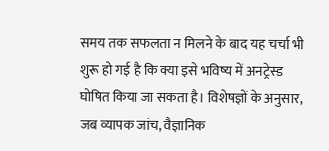समय तक सफलता न मिलने के बाद यह चर्चा भी शुरू हो गई है कि क्या इसे भविष्य में अनट्रेस्ड घोषित किया जा सकता है। विशेषज्ञों के अनुसार, जब व्यापक जांच, वैज्ञानिक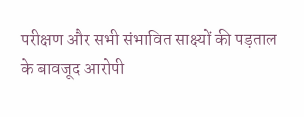परीक्षण और सभी संभावित साक्ष्यों की पड़ताल के बावजूद आरोपी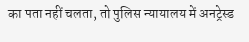का पता नहीं चलता, तो पुलिस न्यायालय में अनट्रेस्ड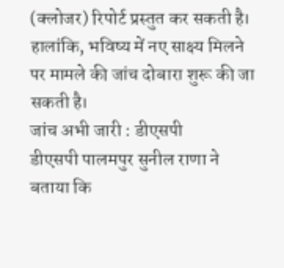(क्लोजर) रिपोर्ट प्रस्तुत कर सकती है। हालांकि, भविष्य में नए साक्ष्य मिलने पर मामले की जांच दोबारा शुरू की जा सकती है।
जांच अभी जारी : डीएसपी
डीएसपी पालमपुर सुनील राणा ने बताया कि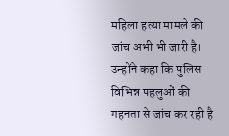महिला हत्या मामले की जांच अभी भी जारी है। उन्होंने कहा कि पुलिस विभिन्न पहलुओं की गहनता से जांच कर रही है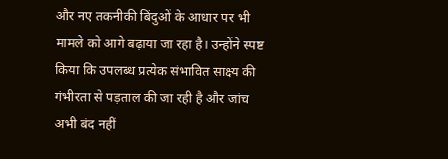और नए तकनीकी बिंदुओं के आधार पर भी मामले को आगे बढ़ाया जा रहा है। उन्होंने स्पष्ट किया कि उपलब्ध प्रत्येक संभावित साक्ष्य की गंभीरता से पड़ताल की जा रही है और जांच अभी बंद नहीं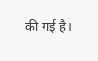की गई है।